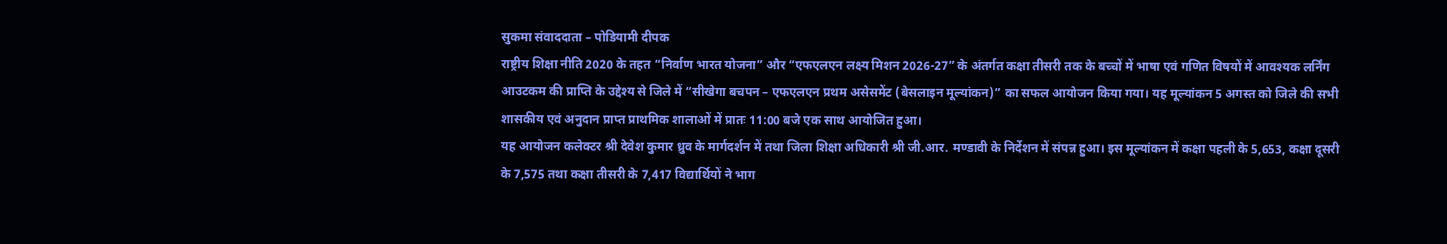सुकमा संवाददाता – पोडियामी दीपक
राष्ट्रीय शिक्षा नीति 2020 के तहत “निर्वाण भारत योजना” और “एफएलएन लक्ष्य मिशन 2026-27” के अंतर्गत कक्षा तीसरी तक के बच्चों में भाषा एवं गणित विषयों में आवश्यक लर्निंग आउटकम की प्राप्ति के उद्देश्य से जिले में “सीखेगा बचपन – एफएलएन प्रथम असेसमेंट (बेसलाइन मूल्यांकन)” का सफल आयोजन किया गया। यह मूल्यांकन 5 अगस्त को जिले की सभी शासकीय एवं अनुदान प्राप्त प्राथमिक शालाओं में प्रातः 11:00 बजे एक साथ आयोजित हुआ।
यह आयोजन कलेक्टर श्री देवेश कुमार ध्रुव के मार्गदर्शन में तथा जिला शिक्षा अधिकारी श्री जी.आर. मण्डावी के निर्देशन में संपन्न हुआ। इस मूल्यांकन में कक्षा पहली के 5,653, कक्षा दूसरी के 7,575 तथा कक्षा तीसरी के 7,417 विद्यार्थियों ने भाग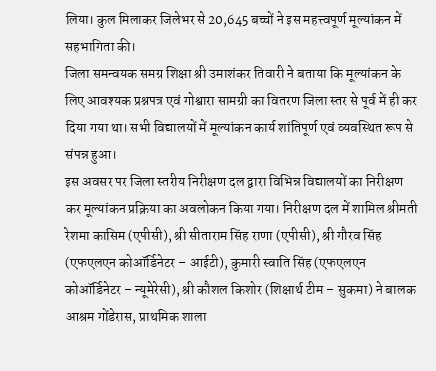लिया। कुल मिलाकर जिलेभर से 20,645 बच्चों ने इस महत्त्वपूर्ण मूल्यांकन में सहभागिता की।
जिला समन्वयक समग्र शिक्षा श्री उमाशंकर तिवारी ने बताया कि मूल्यांकन के लिए आवश्यक प्रश्नपत्र एवं गोश्वारा सामग्री का वितरण जिला स्तर से पूर्व में ही कर दिया गया था। सभी विद्यालयों में मूल्यांकन कार्य शांतिपूर्ण एवं व्यवस्थित रूप से संपन्न हुआ।
इस अवसर पर जिला स्तरीय निरीक्षण दल द्वारा विभिन्न विद्यालयों का निरीक्षण कर मूल्यांकन प्रक्रिया का अवलोकन किया गया। निरीक्षण दल में शामिल श्रीमती रेशमा कासिम (एपीसी), श्री सीताराम सिंह राणा (एपीसी), श्री गौरव सिंह (एफएलएन कोऑर्डिनेटर – आईटी), कुमारी स्वाति सिंह (एफएलएन कोऑर्डिनेटर – न्यूमेरेसी), श्री कौशल किशोर (शिक्षार्थ टीम – सुकमा) ने बालक आश्रम गोंडेरास, प्राथमिक शाला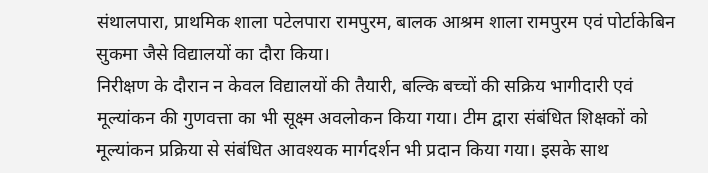संथालपारा, प्राथमिक शाला पटेलपारा रामपुरम, बालक आश्रम शाला रामपुरम एवं पोर्टाकेबिन सुकमा जैसे विद्यालयों का दौरा किया।
निरीक्षण के दौरान न केवल विद्यालयों की तैयारी, बल्कि बच्चों की सक्रिय भागीदारी एवं मूल्यांकन की गुणवत्ता का भी सूक्ष्म अवलोकन किया गया। टीम द्वारा संबंधित शिक्षकों को मूल्यांकन प्रक्रिया से संबंधित आवश्यक मार्गदर्शन भी प्रदान किया गया। इसके साथ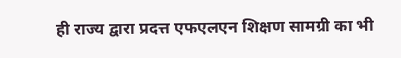ही राज्य द्वारा प्रदत्त एफएलएन शिक्षण सामग्री का भी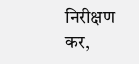निरीक्षण कर,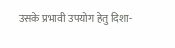उसके प्रभावी उपयोग हेतु दिशा-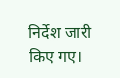निर्देश जारी किए गए।